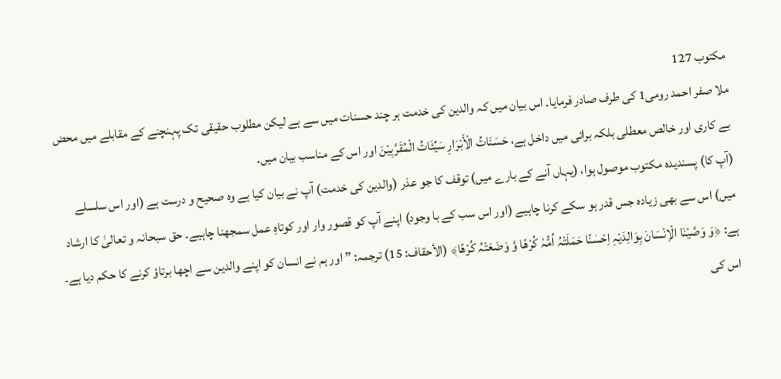مکتوب 127
ملا صفر احمد رومی1 کی طرف صادر فرمایا۔ اس بیان میں کہ والدین کی خدمت ہر چند حسنات میں سے ہے لیکن مطلوب حقیقی تک پہنچنے کے مقابلے میں محض بے کاری اور خالص معطلی بلکہ برائی میں داخل ہے، حَسَنَاتُ الْأَبْرَارِ سَیِّئَاتُ الْمُقَرَّبِیْنَ اور اس کے مناسب بیان میں۔
(آپ کا) پسندیدہ مکتوب موصول ہوا، (یہاں آنے کے بارے میں) توقف کا جو عذر (والدین کی خدمت) آپ نے بیان کیا ہے وہ صحیح و درست ہے (اور اس سلسلے میں) اس سے بھی زیادہ جس قدر ہو سکے کرنا چاہیے (اور اس سب کے با وجود) اپنے آپ کو قصور وار اور کوتاہِ عمل سمجھنا چاہیے۔ حق سبحانہ و تعالیٰ کا ارشاد ہے: ﴿وَ وَصَّیْنَا الْاِنْسَانَ بِوَالِدَیْہِ اِحْسٰنًا حَمَلَتْہُ اُمُّہٗ کُرْھًا وَّ وَضَعَتْہُ کُرْھًا﴾ (الأحقاف: 15) ترجمہ: ”اور ہم نے انسان کو اپنے والدین سے اچھا برتاؤ کرنے کا حکم دیا ہے۔ اس کی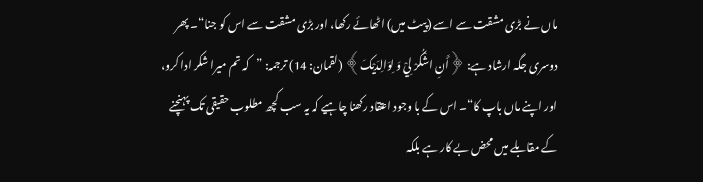ماں نے بڑی مشقت سے اسے (پیٹ میں) اٹھائے رکھا، اور بڑی مشقت سے اس کو جنا“۔ پھر دوسری جگہ ارشاد ہے: ﴿أَنِ اشْکُرْ لِيْ وَ لِوَالِدَیْکَ﴾ (لقمان: 14) ترجمہ: ”کہ تم میرا شکر ادا کرو، اور اپنے ماں باپ کا“۔ اس کے با وجود اعتقاد رکھنا چاہیے کہ یہ سب کچھ مطلوب حقیقی تک پہنچنے کے مقابلے میں محض بے کار ہے بلکہ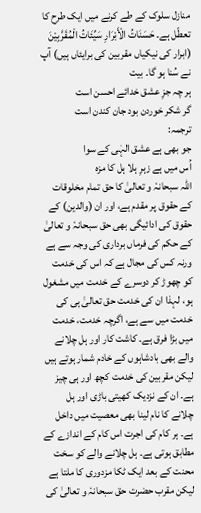منازل سلوک کے طے کرنے میں ایک طرح کا تعطّل ہے۔ حَسَنَاتُ الْأَبْرَارِ سَیِّئَاتُ الْمُقَرَّبِیْنَ (ابرار کی نیکیاں مقربین کی برایئاں ہیں) آپ نے سُنا ہو گا۔ بیت
ہر چہ جزِ عشق خدائے احسن است
گر شکر خوردن بود جان کندن است
ترجمہ:
جو بھی ہے عشق الہٰی کے سوا
اُس میں ہے زہرِ ہلا ہل کا مزہ
اللہ سبحانہٗ و تعالیٰ کا حق تمام مخلوقات کے حقوق پر مقدم ہے، اور ان (والدین) کے حقوق کی ادائیگی بھی حق سبحانہٗ و تعالیٰ کے حکم کی فرماں برداری کی وجہ سے ہے ورنہ کس کی مجال ہے کہ اس کی خدمت کو چھوڑ کر دوسرے کے خدمت میں مشغول ہو، لہذا ان کی خدمت حق تعالیٰ ہی کی خدمت میں سے ہے، اگرچہ خدمت، خدمت میں بڑا فرق ہے۔ کاشت کار اور ہل چلانے والے بھی بادشاہوں کے خادم شمار ہوتے ہیں لیکن مقربین کی خدمت کچھ اور ہی چیز ہے۔ ان کے نزدیک کھیتی باڑی اور ہل چلانے کا نام لینا بھی معصیت میں داخل ہے۔ ہر کام کی اجرت اس کام کے اندازے کے مطابق ہوتی ہے۔ ہل چلانے والے کو سخت محنت کے بعد ایک ٹکا مزدوری کا ملتا ہے لیکن مقرب حضرت حق سبحانہٗ و تعالیٰ کی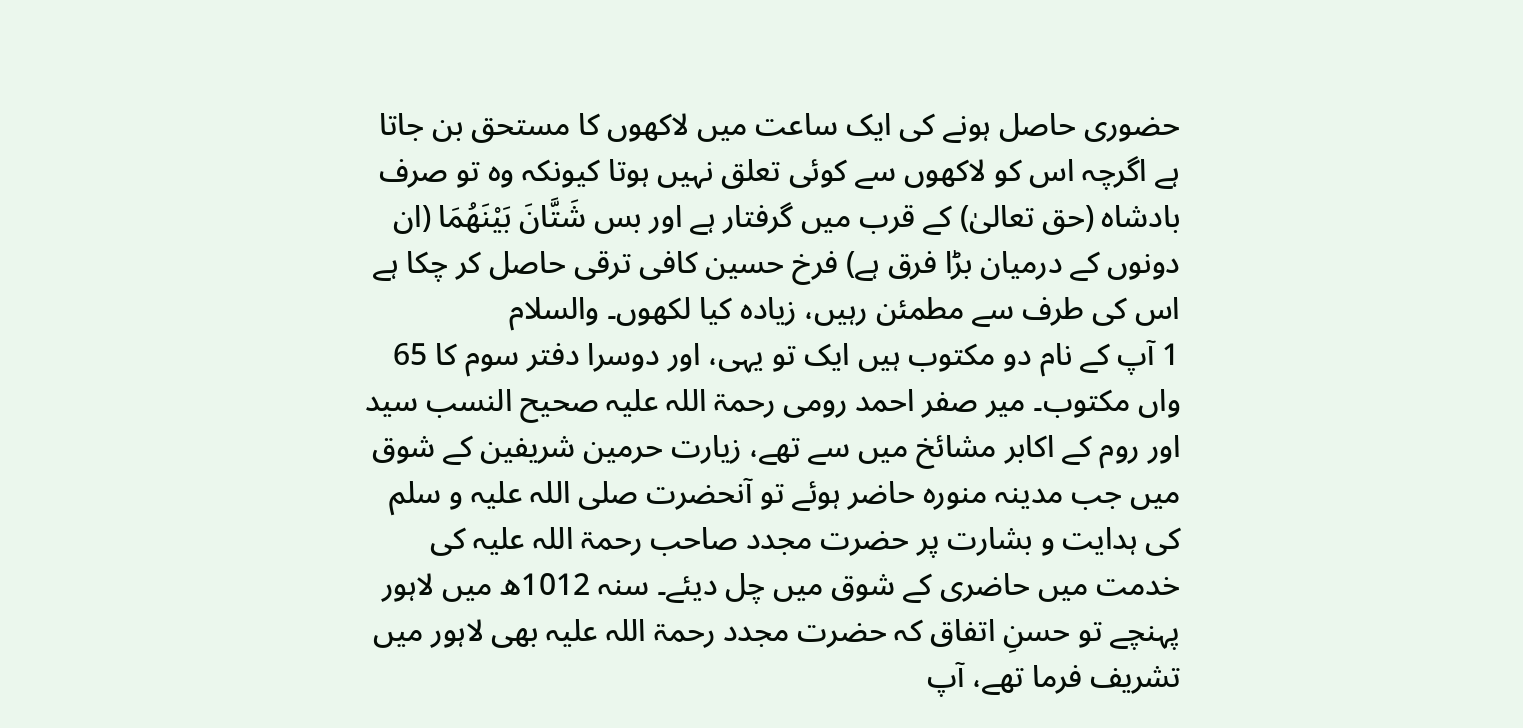حضوری حاصل ہونے کی ایک ساعت میں لاکھوں کا مستحق بن جاتا ہے اگرچہ اس کو لاکھوں سے کوئی تعلق نہیں ہوتا کیونکہ وہ تو صرف بادشاہ (حق تعالیٰ) کے قرب میں گرفتار ہے اور بس شَتَّانَ بَیْنَھُمَا (ان دونوں کے درمیان بڑا فرق ہے) فرخ حسین کافی ترقی حاصل کر چکا ہے اس کی طرف سے مطمئن رہیں، زیادہ کیا لکھوں۔ والسلام
1 آپ کے نام دو مکتوب ہیں ایک تو یہی، اور دوسرا دفتر سوم کا 65 واں مکتوب۔ میر صفر احمد رومی رحمۃ اللہ علیہ صحیح النسب سید اور روم کے اکابر مشائخ میں سے تھے، زیارت حرمین شریفین کے شوق میں جب مدینہ منورہ حاضر ہوئے تو آنحضرت صلی اللہ علیہ و سلم کی ہدایت و بشارت پر حضرت مجدد صاحب رحمۃ اللہ علیہ کی خدمت میں حاضری کے شوق میں چل دیئے۔ سنہ 1012ھ میں لاہور پہنچے تو حسنِ اتفاق کہ حضرت مجدد رحمۃ اللہ علیہ بھی لاہور میں تشریف فرما تھے، آپ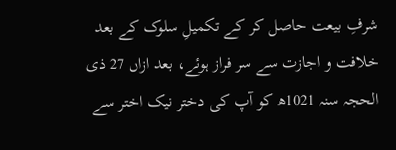شرفِ بیعت حاصل کر کے تکمیلِ سلوک کے بعد خلافت و اجازت سے سر فراز ہوئے، بعد ازاں 27 ذی الحجہ سنہ 1021ھ کو آپ کی دختر نیک اختر سے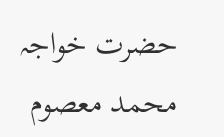حضرت خواجہ محمد معصوم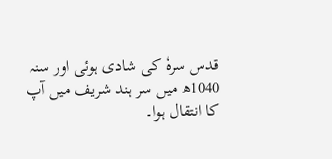قدس سرہٗ کی شادی ہوئی اور سنہ 1040ھ میں سر ہند شریف میں آپ کا انتقال ہوا۔